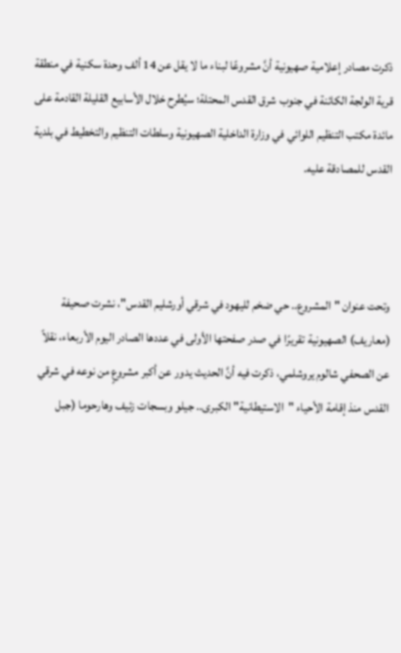ذكرت مصادر إعلامية صهيونية أنَّ مشروعًا لبناء ما لا يقل عن 14 ألف وحدة سكنية في منطقة قرية الولجة الكائنة في جنوب شرق القدس المحتلة؛ سيُطرح خلال الأسابيع القليلة القادمة على مائدة مكتب التنظيم اللوائي في وزارة الداخلية الصهيونية وسلطات التنظيم والتخطيط في بلدية القدس للمصادقة عليه.



وتحت عنوان "المشروع.. حي ضخم لليهود في شرقي أورشليم القدس"، نشرت صحيفة (معاريف) الصهيونية تقريرًا في صدر صفحتها الأولى في عددها الصادر اليوم الأربعاء، نقلاً عن الصحفي شالوم يروشلمي، ذكرت فيه أنَّ الحديث يدور عن أكبر مشروعٍ من نوعه في شرقي القدس منذ إقامة الأحياء "الاستيطانية" الكبرى.. جيلو وبسجات زئيف وهارحوما (جبل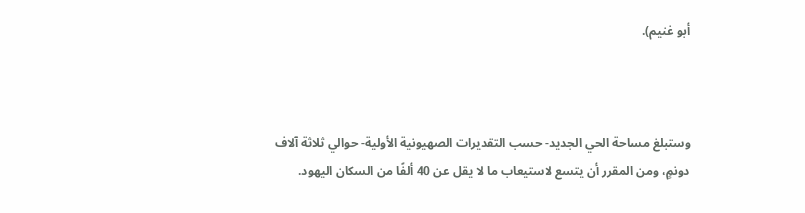أبو غنيم).



وستبلغ مساحة الحي الجديد- حسب التقديرات الصهيونية الأولية- حوالي ثلاثة آلاف دونمٍ، ومن المقرر أن يتسع لاستيعاب ما لا يقل عن 40 ألفًا من السكان اليهود.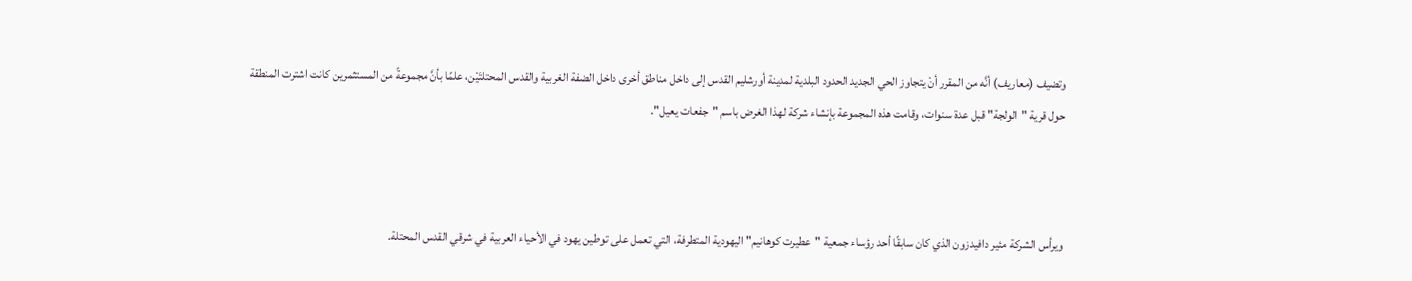وتضيف (معاريف) أنَّه من المقرر أنْ يتجاوز الحي الجديد الحدود البلدية لمدينة أورشليم القدس إلى داخل مناطق أخرى داخل الضفة الغربية والقدس المحتلتَيْن، علمًا بأنَّ مجموعةً من المستثمرين كانت اشترت المنطقة حول قرية "الولجة" قبل عدة سنوات، وقامت هذه المجموعة بإنشاء شركة لهذا الغرض باسم "جفعات يعيل".



ويرأس الشركة مئير دافيدزون الذي كان سابقًا أحد رؤساء جمعية "عطيرت كوهانيم" اليهودية المتطرفة، التي تعمل على توطين يهود في الأحياء العربية في شرقي القدس المحتلة.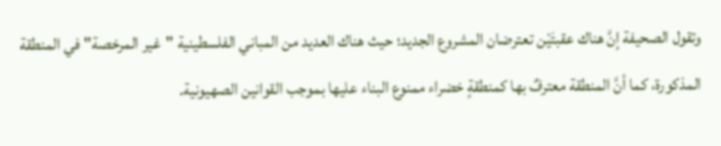وتقول الصحيفة إنَّ هناك عقبتَيْن تعترضان المشروع الجديد؛ حيث هناك العديد من المباني الفلسطينية "غير المرخصة" في المنطقة المذكورة، كما أنَّ المنطقة معترفٌ بها كمنطقةٍ خضراء ممنوع البناء عليها بموجب القوانين الصهيونية.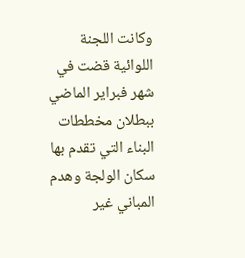وكانت اللجنة اللوائية قضت في شهر فبراير الماضي ببطلان مخططات البناء التي تقدم بها سكان الولجة وهدم المباني غير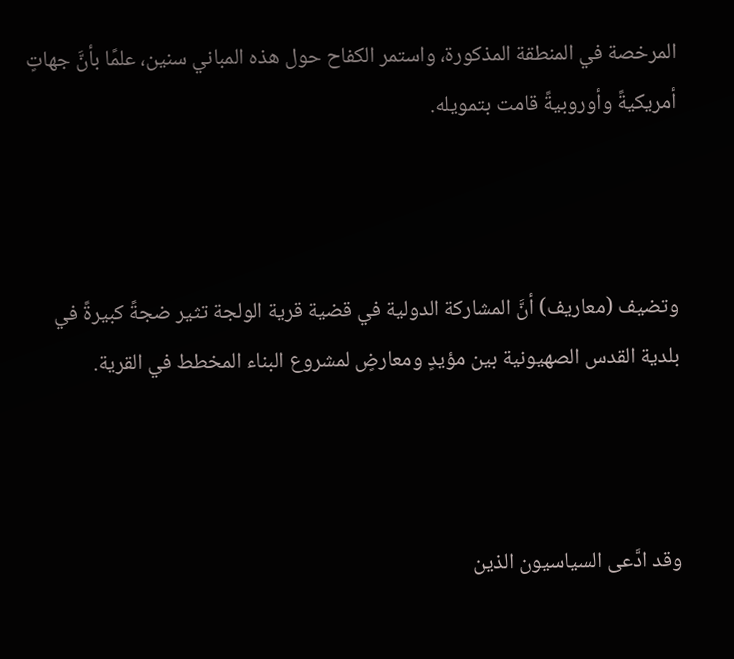المرخصة في المنطقة المذكورة، واستمر الكفاح حول هذه المباني سنين، علمًا بأنَّ جهاتٍ أمريكيةً وأوروبيةً قامت بتمويله.



وتضيف (معاريف) أنَّ المشاركة الدولية في قضية قرية الولجة تثير ضجةً كبيرةً في بلدية القدس الصهيونية بين مؤيدٍ ومعارضٍ لمشروع البناء المخطط في القرية.



وقد ادَّعى السياسيون الذين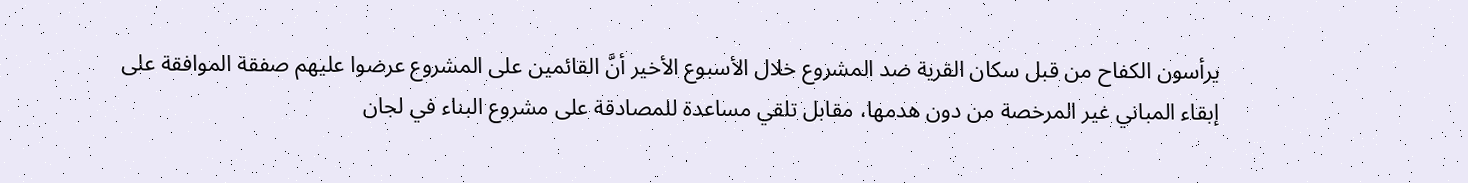يرأسون الكفاح من قبل سكان القرية ضد المشروع خلال الأسبوع الأخير أنَّ القائمين على المشروع عرضوا عليهم صفقة الموافقة على إبقاء المباني غير المرخصة من دون هدمها، مقابل تلقي مساعدة للمصادقة على مشروع البناء في لجان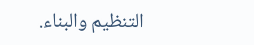التنظيم والبناء.